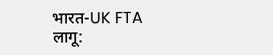भारत-UK FTA लागू: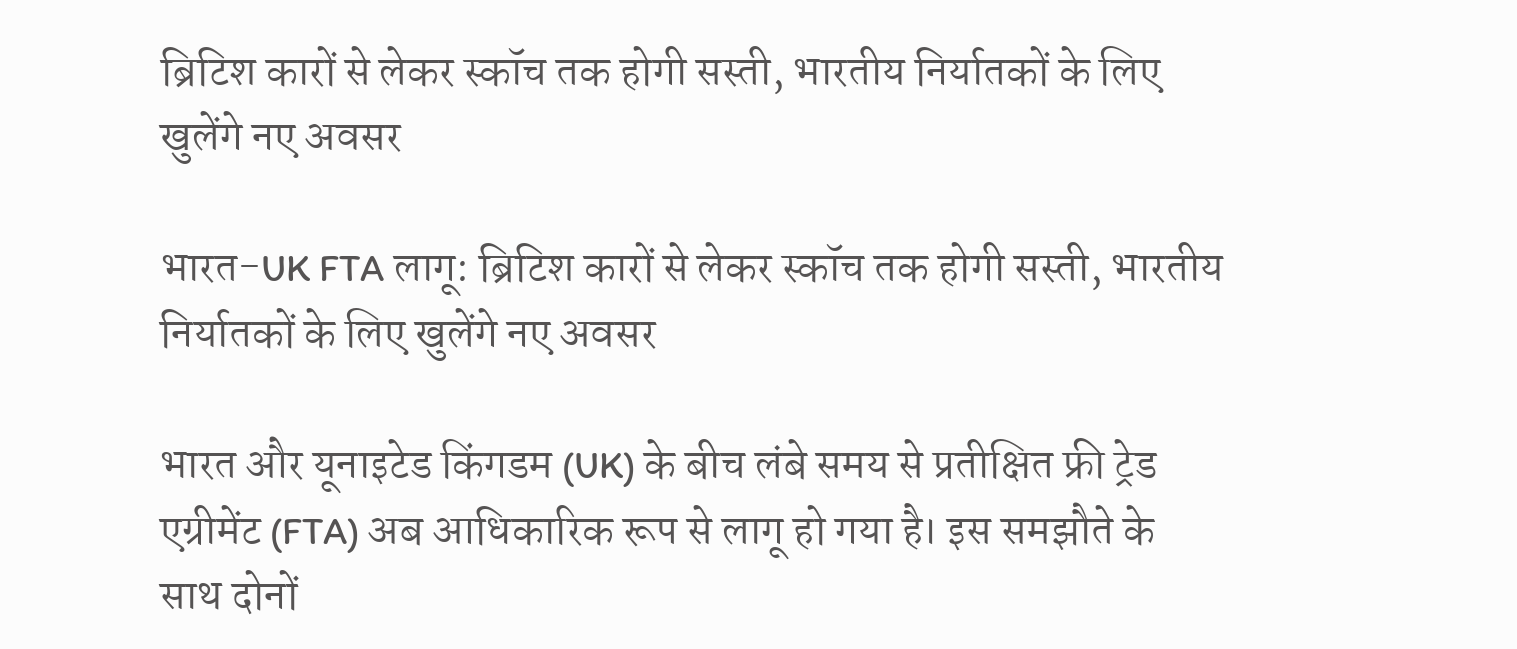ब्रिटिश कारों से लेकर स्कॉच तक होगी सस्ती, भारतीय निर्यातकों के लिए खुलेंगे नए अवसर

भारत-UK FTA लागू: ब्रिटिश कारों से लेकर स्कॉच तक होगी सस्ती, भारतीय निर्यातकों के लिए खुलेंगे नए अवसर

भारत और यूनाइटेड किंगडम (UK) के बीच लंबे समय से प्रतीक्षित फ्री ट्रेड एग्रीमेंट (FTA) अब आधिकारिक रूप से लागू हो गया है। इस समझौते के साथ दोनों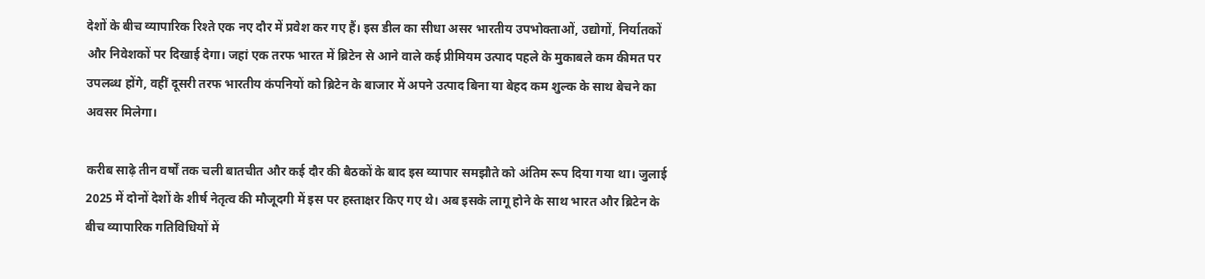देशों के बीच व्यापारिक रिश्ते एक नए दौर में प्रवेश कर गए हैं। इस डील का सीधा असर भारतीय उपभोक्ताओं, उद्योगों, निर्यातकों और निवेशकों पर दिखाई देगा। जहां एक तरफ भारत में ब्रिटेन से आने वाले कई प्रीमियम उत्पाद पहले के मुकाबले कम कीमत पर उपलब्ध होंगे, वहीं दूसरी तरफ भारतीय कंपनियों को ब्रिटेन के बाजार में अपने उत्पाद बिना या बेहद कम शुल्क के साथ बेचने का अवसर मिलेगा।

करीब साढ़े तीन वर्षों तक चली बातचीत और कई दौर की बैठकों के बाद इस व्यापार समझौते को अंतिम रूप दिया गया था। जुलाई 2025 में दोनों देशों के शीर्ष नेतृत्व की मौजूदगी में इस पर हस्ताक्षर किए गए थे। अब इसके लागू होने के साथ भारत और ब्रिटेन के बीच व्यापारिक गतिविधियों में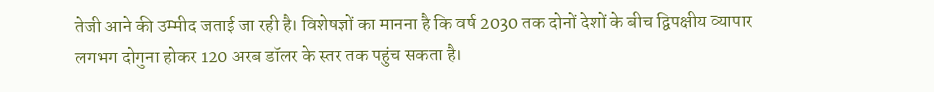तेजी आने की उम्मीद जताई जा रही है। विशेषज्ञों का मानना है कि वर्ष 2030 तक दोनों देशों के बीच द्विपक्षीय व्यापार लगभग दोगुना होकर 120 अरब डॉलर के स्तर तक पहुंच सकता है।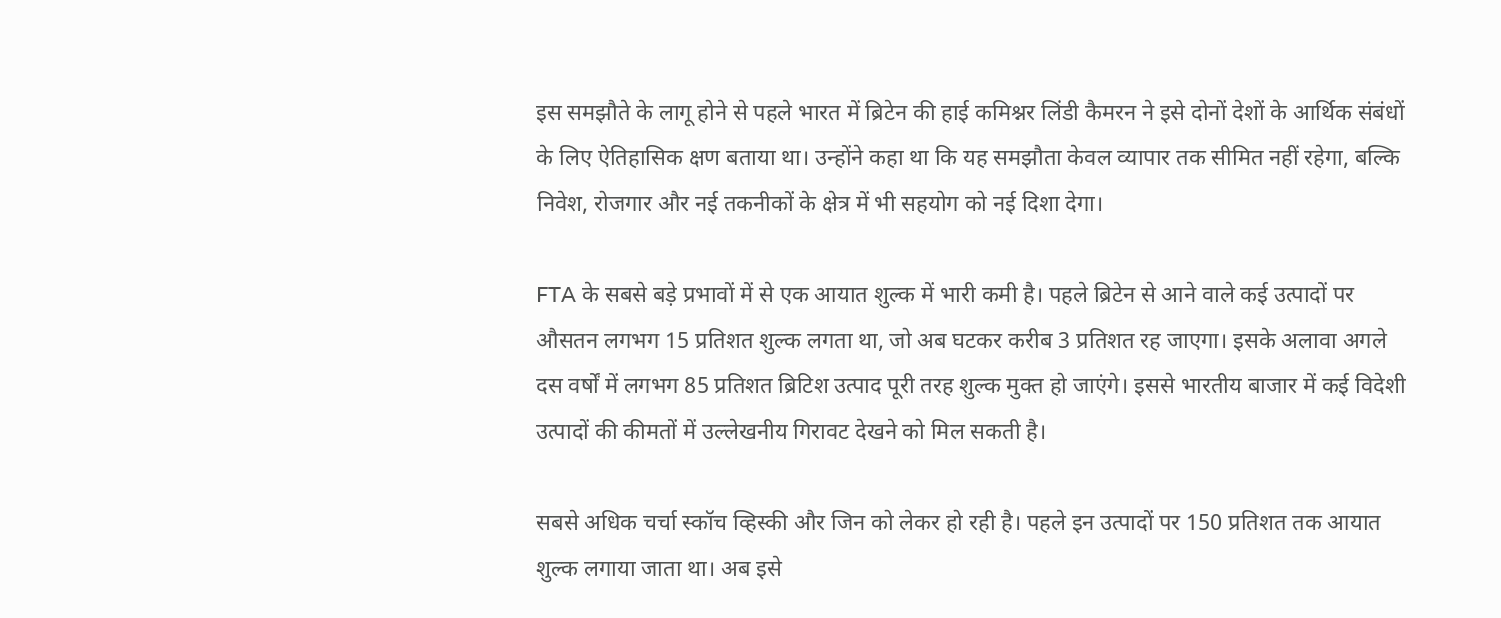इस समझौते के लागू होने से पहले भारत में ब्रिटेन की हाई कमिश्नर लिंडी कैमरन ने इसे दोनों देशों के आर्थिक संबंधों के लिए ऐतिहासिक क्षण बताया था। उन्होंने कहा था कि यह समझौता केवल व्यापार तक सीमित नहीं रहेगा, बल्कि निवेश, रोजगार और नई तकनीकों के क्षेत्र में भी सहयोग को नई दिशा देगा।

FTA के सबसे बड़े प्रभावों में से एक आयात शुल्क में भारी कमी है। पहले ब्रिटेन से आने वाले कई उत्पादों पर औसतन लगभग 15 प्रतिशत शुल्क लगता था, जो अब घटकर करीब 3 प्रतिशत रह जाएगा। इसके अलावा अगले दस वर्षों में लगभग 85 प्रतिशत ब्रिटिश उत्पाद पूरी तरह शुल्क मुक्त हो जाएंगे। इससे भारतीय बाजार में कई विदेशी उत्पादों की कीमतों में उल्लेखनीय गिरावट देखने को मिल सकती है।

सबसे अधिक चर्चा स्कॉच व्हिस्की और जिन को लेकर हो रही है। पहले इन उत्पादों पर 150 प्रतिशत तक आयात शुल्क लगाया जाता था। अब इसे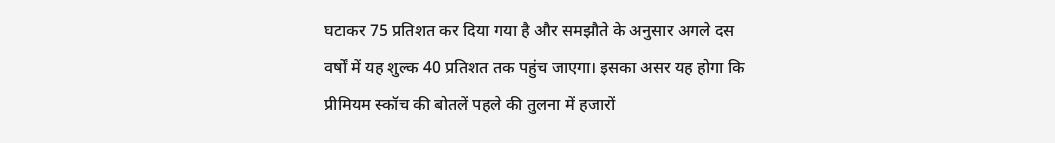घटाकर 75 प्रतिशत कर दिया गया है और समझौते के अनुसार अगले दस वर्षों में यह शुल्क 40 प्रतिशत तक पहुंच जाएगा। इसका असर यह होगा कि प्रीमियम स्कॉच की बोतलें पहले की तुलना में हजारों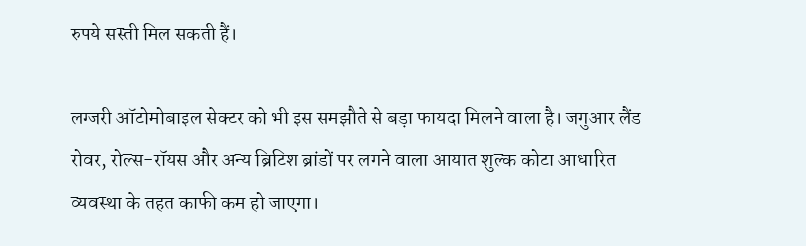रुपये सस्ती मिल सकती हैं।

लग्जरी ऑटोमोबाइल सेक्टर को भी इस समझौते से बड़ा फायदा मिलने वाला है। जगुआर लैंड रोवर, रोल्स-रॉयस और अन्य ब्रिटिश ब्रांडों पर लगने वाला आयात शुल्क कोटा आधारित व्यवस्था के तहत काफी कम हो जाएगा।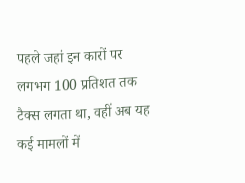पहले जहां इन कारों पर लगभग 100 प्रतिशत तक टैक्स लगता था, वहीं अब यह कई मामलों में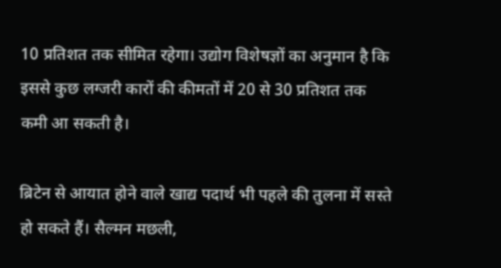10 प्रतिशत तक सीमित रहेगा। उद्योग विशेषज्ञों का अनुमान है कि इससे कुछ लग्जरी कारों की कीमतों में 20 से 30 प्रतिशत तक कमी आ सकती है।

ब्रिटेन से आयात होने वाले खाद्य पदार्थ भी पहले की तुलना में सस्ते हो सकते हैं। सैल्मन मछली,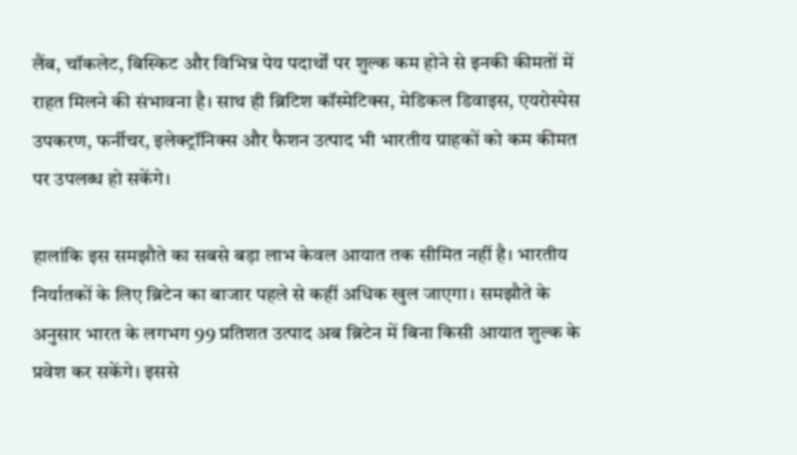लैंब, चॉकलेट, बिस्किट और विभिन्न पेय पदार्थों पर शुल्क कम होने से इनकी कीमतों में राहत मिलने की संभावना है। साथ ही ब्रिटिश कॉस्मेटिक्स, मेडिकल डिवाइस, एयरोस्पेस उपकरण, फर्नीचर, इलेक्ट्रॉनिक्स और फैशन उत्पाद भी भारतीय ग्राहकों को कम कीमत पर उपलब्ध हो सकेंगे।

हालांकि इस समझौते का सबसे बड़ा लाभ केवल आयात तक सीमित नहीं है। भारतीय निर्यातकों के लिए ब्रिटेन का बाजार पहले से कहीं अधिक खुल जाएगा। समझौते के अनुसार भारत के लगभग 99 प्रतिशत उत्पाद अब ब्रिटेन में बिना किसी आयात शुल्क के प्रवेश कर सकेंगे। इससे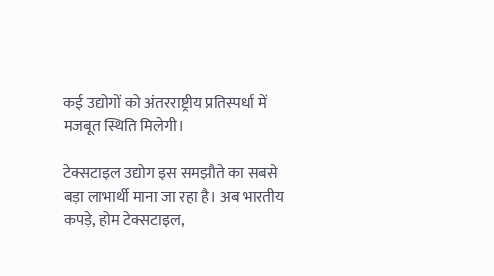कई उद्योगों को अंतरराष्ट्रीय प्रतिस्पर्धा में मजबूत स्थिति मिलेगी।

टेक्सटाइल उद्योग इस समझौते का सबसे बड़ा लाभार्थी माना जा रहा है। अब भारतीय कपड़े, होम टेक्सटाइल,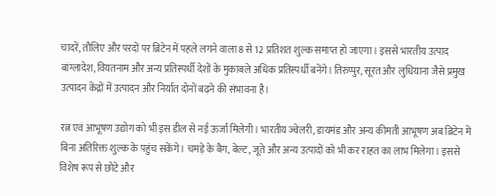चादरें, तौलिए और परदों पर ब्रिटेन में पहले लगने वाला 8 से 12 प्रतिशत शुल्क समाप्त हो जाएगा। इससे भारतीय उत्पाद बांग्लादेश, वियतनाम और अन्य प्रतिस्पर्धी देशों के मुकाबले अधिक प्रतिस्पर्धी बनेंगे। तिरुप्पुर, सूरत और लुधियाना जैसे प्रमुख उत्पादन केंद्रों में उत्पादन और निर्यात दोनों बढ़ने की संभावना है।

रत्न एवं आभूषण उद्योग को भी इस डील से नई ऊर्जा मिलेगी। भारतीय ज्वेलरी, डायमंड और अन्य कीमती आभूषण अब ब्रिटेन में बिना अतिरिक्त शुल्क के पहुंच सकेंगे। चमड़े के बैग, बेल्ट, जूते और अन्य उत्पादों को भी कर राहत का लाभ मिलेगा। इससे विशेष रूप से छोटे और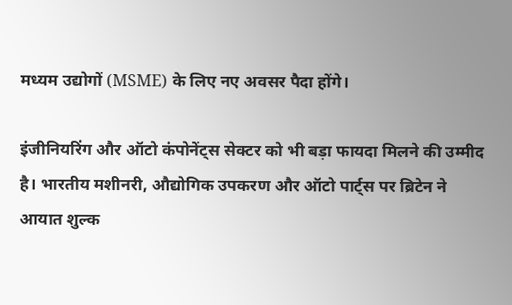मध्यम उद्योगों (MSME) के लिए नए अवसर पैदा होंगे।

इंजीनियरिंग और ऑटो कंपोनेंट्स सेक्टर को भी बड़ा फायदा मिलने की उम्मीद है। भारतीय मशीनरी, औद्योगिक उपकरण और ऑटो पार्ट्स पर ब्रिटेन ने आयात शुल्क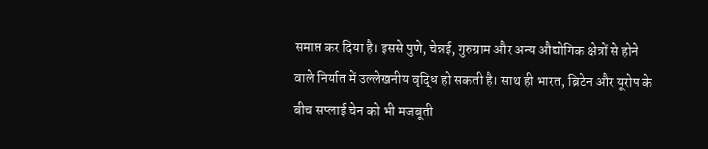समाप्त कर दिया है। इससे पुणे, चेन्नई, गुरुग्राम और अन्य औद्योगिक क्षेत्रों से होने वाले निर्यात में उल्लेखनीय वृद्धि हो सकती है। साथ ही भारत, ब्रिटेन और यूरोप के बीच सप्लाई चेन को भी मजबूती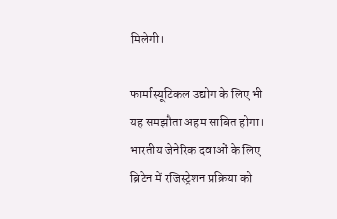मिलेगी।

फार्मास्यूटिकल उद्योग के लिए भी यह समझौता अहम साबित होगा। भारतीय जेनेरिक दवाओं के लिए ब्रिटेन में रजिस्ट्रेशन प्रक्रिया को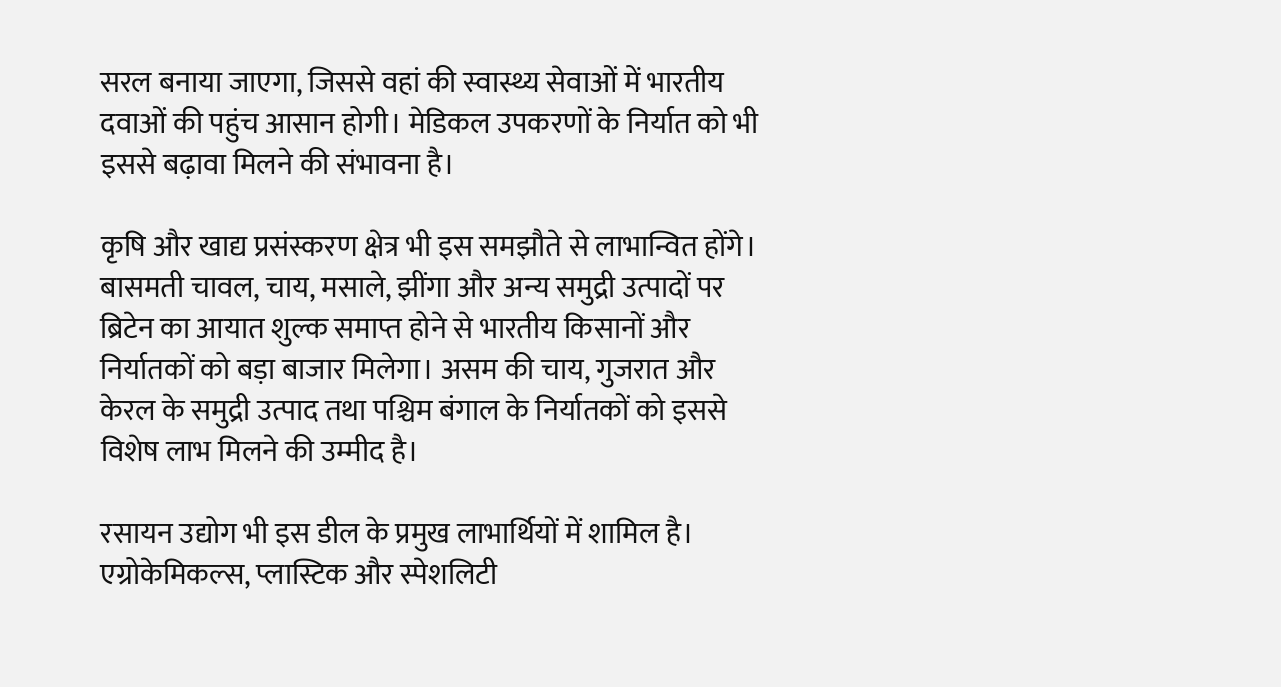सरल बनाया जाएगा, जिससे वहां की स्वास्थ्य सेवाओं में भारतीय दवाओं की पहुंच आसान होगी। मेडिकल उपकरणों के निर्यात को भी इससे बढ़ावा मिलने की संभावना है।

कृषि और खाद्य प्रसंस्करण क्षेत्र भी इस समझौते से लाभान्वित होंगे। बासमती चावल, चाय, मसाले, झींगा और अन्य समुद्री उत्पादों पर ब्रिटेन का आयात शुल्क समाप्त होने से भारतीय किसानों और निर्यातकों को बड़ा बाजार मिलेगा। असम की चाय, गुजरात और केरल के समुद्री उत्पाद तथा पश्चिम बंगाल के निर्यातकों को इससे विशेष लाभ मिलने की उम्मीद है।

रसायन उद्योग भी इस डील के प्रमुख लाभार्थियों में शामिल है। एग्रोकेमिकल्स, प्लास्टिक और स्पेशलिटी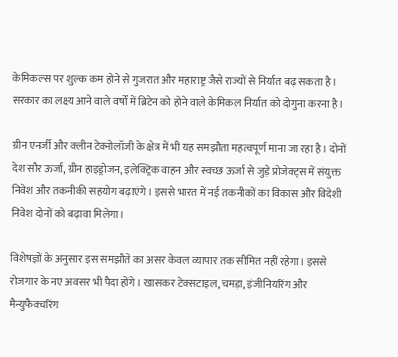केमिकल्स पर शुल्क कम होने से गुजरात और महाराष्ट्र जैसे राज्यों से निर्यात बढ़ सकता है। सरकार का लक्ष्य आने वाले वर्षों में ब्रिटेन को होने वाले केमिकल निर्यात को दोगुना करना है।

ग्रीन एनर्जी और क्लीन टेक्नोलॉजी के क्षेत्र में भी यह समझौता महत्वपूर्ण माना जा रहा है। दोनों देश सौर ऊर्जा, ग्रीन हाइड्रोजन, इलेक्ट्रिक वाहन और स्वच्छ ऊर्जा से जुड़े प्रोजेक्ट्स में संयुक्त निवेश और तकनीकी सहयोग बढ़ाएंगे। इससे भारत में नई तकनीकों का विकास और विदेशी निवेश दोनों को बढ़ावा मिलेगा।

विशेषज्ञों के अनुसार इस समझौते का असर केवल व्यापार तक सीमित नहीं रहेगा। इससे रोजगार के नए अवसर भी पैदा होंगे। खासकर टेक्सटाइल, चमड़ा, इंजीनियरिंग और मैन्युफैक्चरिंग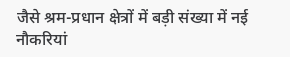जैसे श्रम-प्रधान क्षेत्रों में बड़ी संख्या में नई नौकरियां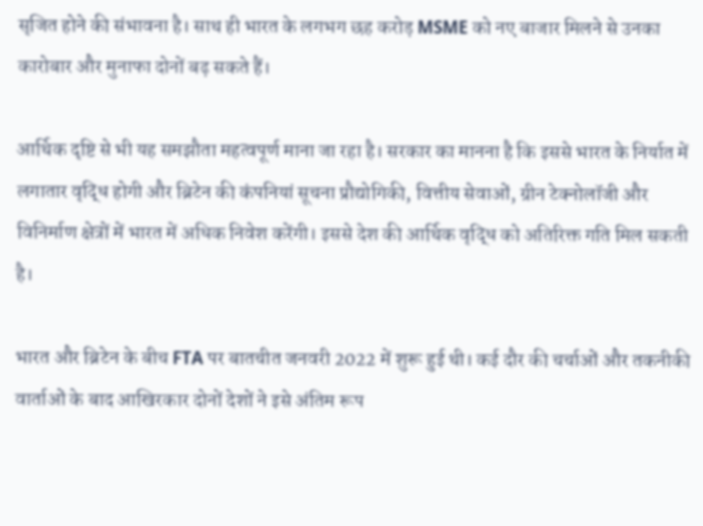सृजित होने की संभावना है। साथ ही भारत के लगभग छह करोड़ MSME को नए बाजार मिलने से उनका कारोबार और मुनाफा दोनों बढ़ सकते हैं।

आर्थिक दृष्टि से भी यह समझौता महत्वपूर्ण माना जा रहा है। सरकार का मानना है कि इससे भारत के निर्यात में लगातार वृद्धि होगी और ब्रिटेन की कंपनियां सूचना प्रौद्योगिकी, वित्तीय सेवाओं, ग्रीन टेक्नोलॉजी और विनिर्माण क्षेत्रों में भारत में अधिक निवेश करेंगी। इससे देश की आर्थिक वृद्धि को अतिरिक्त गति मिल सकती है।

भारत और ब्रिटेन के बीच FTA पर बातचीत जनवरी 2022 में शुरू हुई थी। कई दौर की चर्चाओं और तकनीकी वार्ताओं के बाद आखिरकार दोनों देशों ने इसे अंतिम रूप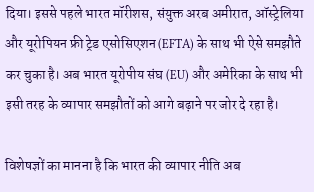दिया। इससे पहले भारत मॉरीशस, संयुक्त अरब अमीरात, ऑस्ट्रेलिया और यूरोपियन फ्री ट्रेड एसोसिएशन (EFTA) के साथ भी ऐसे समझौते कर चुका है। अब भारत यूरोपीय संघ (EU) और अमेरिका के साथ भी इसी तरह के व्यापार समझौतों को आगे बढ़ाने पर जोर दे रहा है।

विशेषज्ञों का मानना है कि भारत की व्यापार नीति अब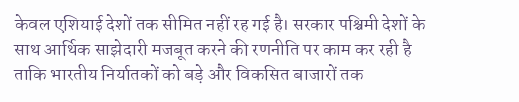केवल एशियाई देशों तक सीमित नहीं रह गई है। सरकार पश्चिमी देशों के साथ आर्थिक साझेदारी मजबूत करने की रणनीति पर काम कर रही है ताकि भारतीय निर्यातकों को बड़े और विकसित बाजारों तक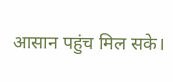आसान पहुंच मिल सके।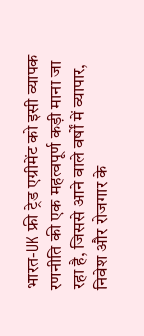भारत-UK फ्री ट्रेड एग्रीमेंट को इसी व्यापक रणनीति की एक महत्वपूर्ण कड़ी माना जा रहा है, जिससे आने वाले वर्षों में व्यापार, निवेश और रोजगार के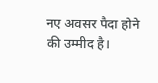नए अवसर पैदा होने की उम्मीद है।